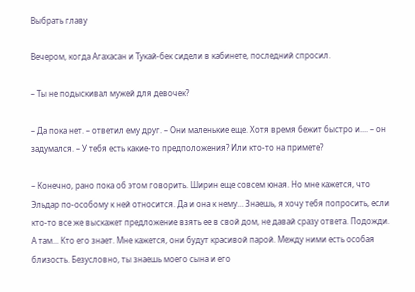Выбрать главу

Вечером, когда Агахасан и Тукай-бек сидели в кабинете, последний спросил.

– Ты не подыскивал мужей для девочек?

– Да пока нет. – ответил ему друг. – Они маленькие еще. Хотя время бежит быстро и.... – он задумался. – У тебя есть какие-то предположения? Или кто-то на примете?

– Конечно, рано пока об этом говорить. Ширин еще совсем юная. Но мне кажется, что Эльдар по-особому к ней относится. Да и она к нему… Знаешь, я хочу тебя попросить, если кто-то все же выскажет предложение взять ее в свой дом, не давай сразу ответа. Подожди. А там... Кто его знает. Мне кажется, они будут красивой парой. Между ними есть особая близость. Безусловно, ты знаешь моего сына и его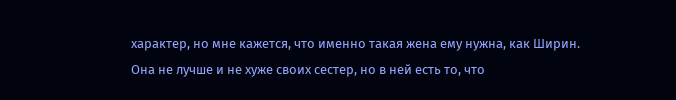характер, но мне кажется, что именно такая жена ему нужна, как Ширин. Она не лучше и не хуже своих сестер, но в ней есть то, что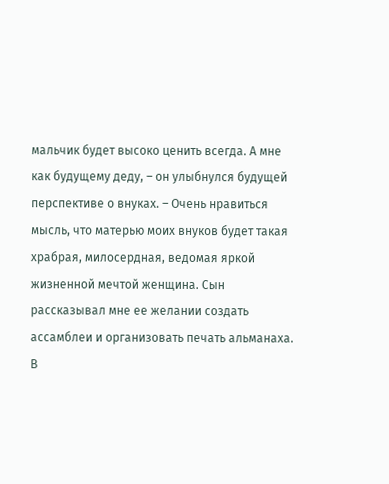мальчик будет высоко ценить всегда. А мне как будущему деду, – он улыбнулся будущей перспективе о внуках. – Очень нравиться мысль, что матерью моих внуков будет такая храбрая, милосердная, ведомая яркой жизненной мечтой женщина. Сын рассказывал мне ее желании создать ассамблеи и организовать печать альманаха. В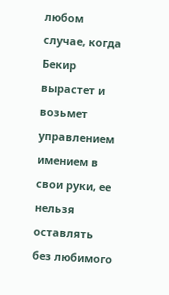любом случае, когда Бекир вырастет и возьмет управлением имением в свои руки, ее нельзя оставлять без любимого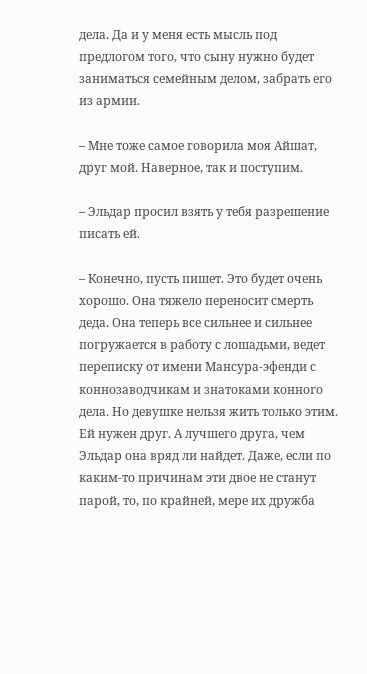дела. Да и у меня есть мысль под предлогом того, что сыну нужно будет заниматься семейным делом, забрать его из армии.

– Мне тоже самое говорила моя Айшат, друг мой. Наверное, так и поступим.

– Эльдар просил взять у тебя разрешение писать ей.

– Конечно, пусть пишет. Это будет очень хорошо. Она тяжело переносит смерть деда. Она теперь все сильнее и сильнее погружается в работу с лошадьми, ведет переписку от имени Мансура-эфенди с коннозаводчикам и знатоками конного дела. Но девушке нельзя жить только этим. Ей нужен друг. А лучшего друга, чем Эльдар она вряд ли найдет. Даже, если по каким-то причинам эти двое не станут парой, то, по крайней, мере их дружба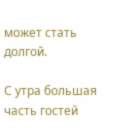может стать долгой.

С утра большая часть гостей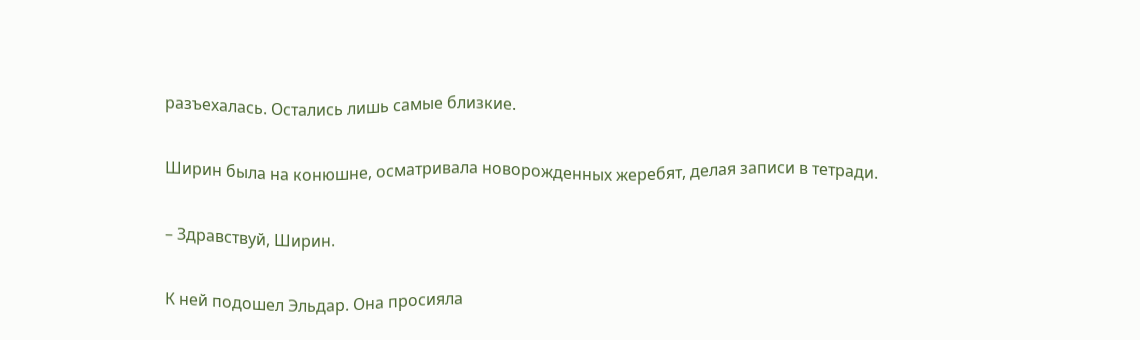разъехалась. Остались лишь самые близкие.

Ширин была на конюшне, осматривала новорожденных жеребят, делая записи в тетради.

– Здравствуй, Ширин.

К ней подошел Эльдар. Она просияла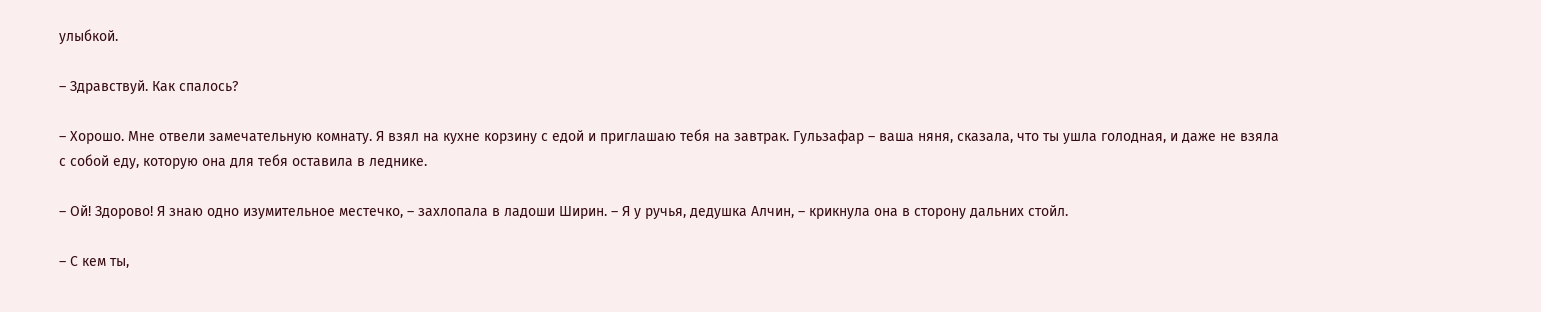улыбкой.

– Здравствуй. Как спалось?

– Хорошо. Мне отвели замечательную комнату. Я взял на кухне корзину с едой и приглашаю тебя на завтрак. Гульзафар – ваша няня, сказала, что ты ушла голодная, и даже не взяла с собой еду, которую она для тебя оставила в леднике.

– Ой! Здорово! Я знаю одно изумительное местечко, – захлопала в ладоши Ширин. – Я у ручья, дедушка Алчин, – крикнула она в сторону дальних стойл.

– С кем ты,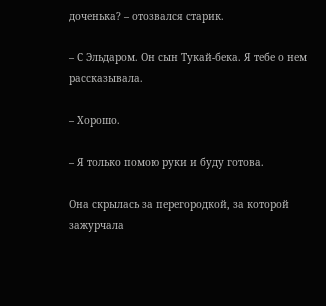доченька? – отозвался старик.

– С Эльдаром. Он сын Тукай-бека. Я тебе о нем рассказывала.

– Хорошо.

– Я только помою руки и буду готова.

Она скрылась за перегородкой, за которой зажурчала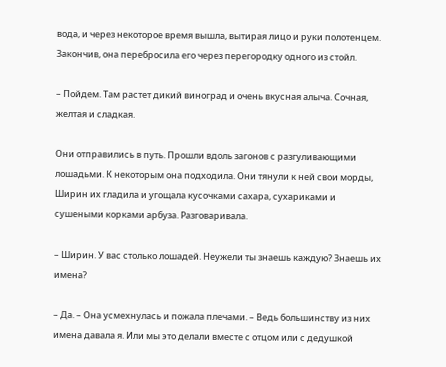вода, и через некоторое время вышла, вытирая лицо и руки полотенцем. Закончив, она перебросила его через перегородку одного из стойл.

– Пойдем. Там растет дикий виноград и очень вкусная алыча. Сочная, желтая и сладкая.

Они отправились в путь. Прошли вдоль загонов с разгуливающими лошадьми. К некоторым она подходила. Они тянули к ней свои морды, Ширин их гладила и угощала кусочками сахара, сухариками и сушеными корками арбуза. Разговаривала.

– Ширин. У вас столько лошадей. Неужели ты знаешь каждую? Знаешь их имена?

– Да. – Она усмехнулась и пожала плечами. – Ведь большинству из них имена давала я. Или мы это делали вместе с отцом или с дедушкой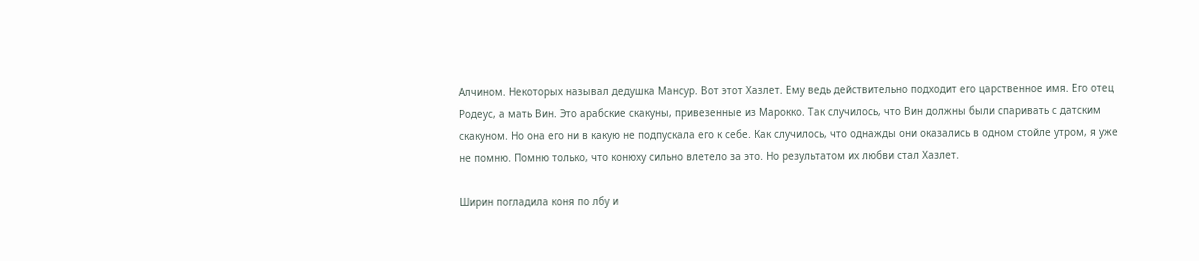Алчином. Некоторых называл дедушка Мансур. Вот этот Хазлет. Ему ведь действительно подходит его царственное имя. Его отец Родеус, а мать Вин. Это арабские скакуны, привезенные из Марокко. Так случилось, что Вин должны были спаривать с датским скакуном. Но она его ни в какую не подпускала его к себе. Как случилось, что однажды они оказались в одном стойле утром, я уже не помню. Помню только, что конюху сильно влетело за это. Но результатом их любви стал Хазлет.

Ширин погладила коня по лбу и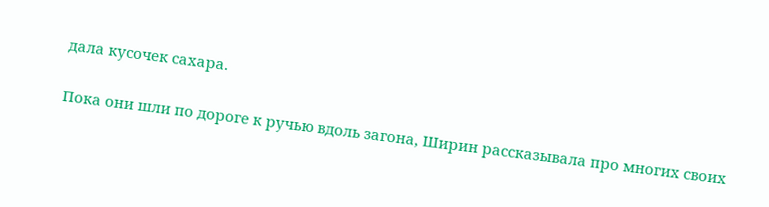дала кусочек сахара.

Пока они шли по дороге к ручью вдоль загона, Ширин рассказывала про многих своих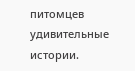питомцев удивительные истории.